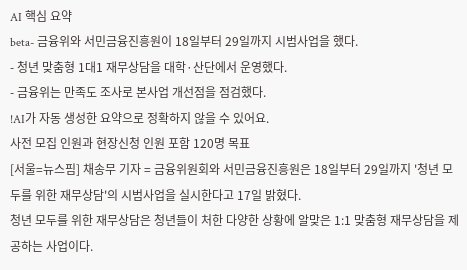AI 핵심 요약
beta- 금융위와 서민금융진흥원이 18일부터 29일까지 시범사업을 했다.
- 청년 맞춤형 1대1 재무상담을 대학·산단에서 운영했다.
- 금융위는 만족도 조사로 본사업 개선점을 점검했다.
!AI가 자동 생성한 요약으로 정확하지 않을 수 있어요.
사전 모집 인원과 현장신청 인원 포함 120명 목표
[서울=뉴스핌] 채송무 기자 = 금융위원회와 서민금융진흥원은 18일부터 29일까지 '청년 모두를 위한 재무상담'의 시범사업을 실시한다고 17일 밝혔다.
청년 모두를 위한 재무상담은 청년들이 처한 다양한 상황에 알맞은 1:1 맞춤형 재무상담을 제공하는 사업이다.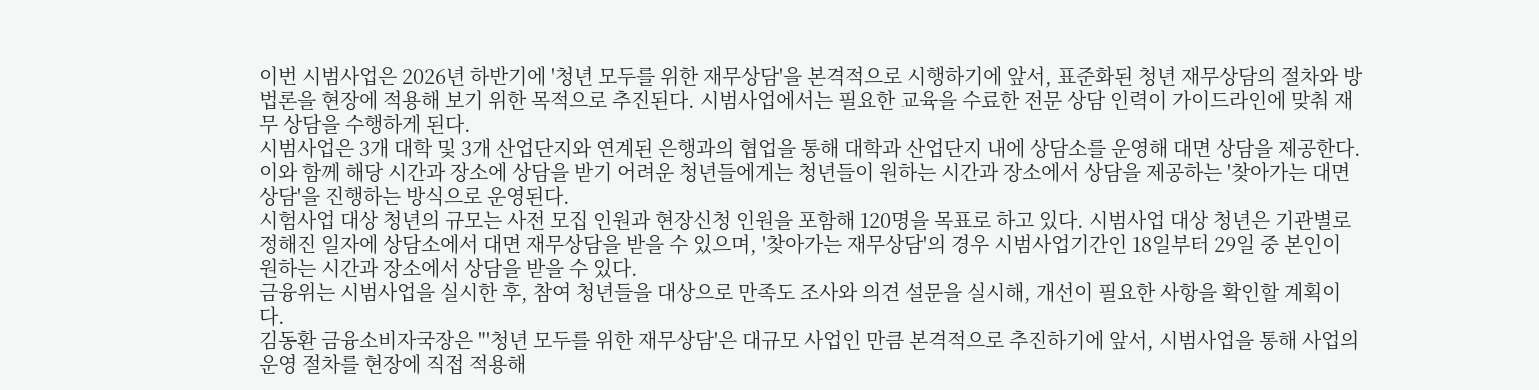이번 시범사업은 2026년 하반기에 '청년 모두를 위한 재무상담'을 본격적으로 시행하기에 앞서, 표준화된 청년 재무상담의 절차와 방법론을 현장에 적용해 보기 위한 목적으로 추진된다. 시범사업에서는 필요한 교육을 수료한 전문 상담 인력이 가이드라인에 맞춰 재무 상담을 수행하게 된다.
시범사업은 3개 대학 및 3개 산업단지와 연계된 은행과의 협업을 통해 대학과 산업단지 내에 상담소를 운영해 대면 상담을 제공한다. 이와 함께 해당 시간과 장소에 상담을 받기 어려운 청년들에게는 청년들이 원하는 시간과 장소에서 상담을 제공하는 '찾아가는 대면상담'을 진행하는 방식으로 운영된다.
시험사업 대상 청년의 규모는 사전 모집 인원과 현장신청 인원을 포함해 120명을 목표로 하고 있다. 시범사업 대상 청년은 기관별로 정해진 일자에 상담소에서 대면 재무상담을 받을 수 있으며, '찾아가는 재무상담'의 경우 시범사업기간인 18일부터 29일 중 본인이 원하는 시간과 장소에서 상담을 받을 수 있다.
금융위는 시범사업을 실시한 후, 참여 청년들을 대상으로 만족도 조사와 의견 설문을 실시해, 개선이 필요한 사항을 확인할 계획이다.
김동환 금융소비자국장은 "'청년 모두를 위한 재무상담'은 대규모 사업인 만큼 본격적으로 추진하기에 앞서, 시범사업을 통해 사업의 운영 절차를 현장에 직접 적용해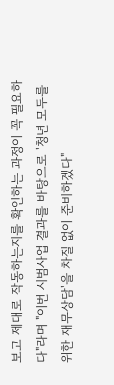보고 제대로 작동하는지를 확인하는 과정이 꼭 필요하다"라며 "이번 시범사업 결과를 바탕으로 '청년 모두를 위한 재무상담'을 차질 없이 준비하겠다"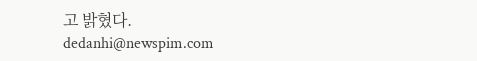고 밝혔다.
dedanhi@newspim.com